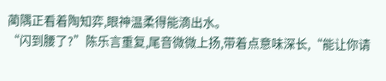蔺隅正看着陶知弈,眼神温柔得能滴出水。
“闪到腰了?”陈乐言重复,尾音微微上扬,带着点意味深长,“能让你请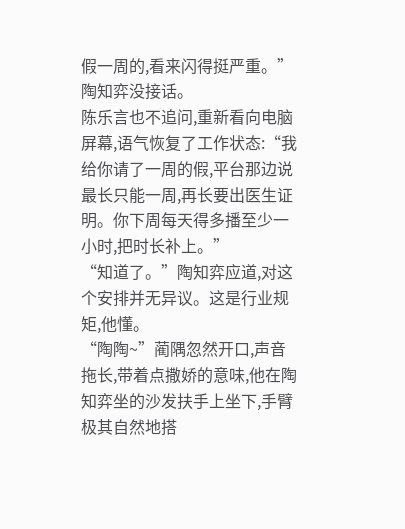假一周的,看来闪得挺严重。”
陶知弈没接话。
陈乐言也不追问,重新看向电脑屏幕,语气恢复了工作状态:“我给你请了一周的假,平台那边说最长只能一周,再长要出医生证明。你下周每天得多播至少一小时,把时长补上。”
“知道了。”陶知弈应道,对这个安排并无异议。这是行业规矩,他懂。
“陶陶~”蔺隅忽然开口,声音拖长,带着点撒娇的意味,他在陶知弈坐的沙发扶手上坐下,手臂极其自然地搭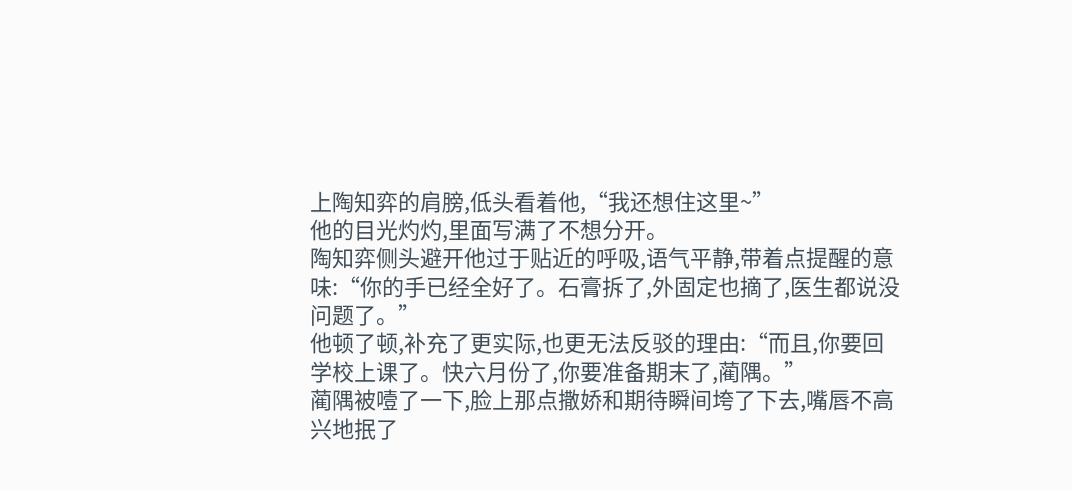上陶知弈的肩膀,低头看着他,“我还想住这里~”
他的目光灼灼,里面写满了不想分开。
陶知弈侧头避开他过于贴近的呼吸,语气平静,带着点提醒的意味:“你的手已经全好了。石膏拆了,外固定也摘了,医生都说没问题了。”
他顿了顿,补充了更实际,也更无法反驳的理由:“而且,你要回学校上课了。快六月份了,你要准备期末了,蔺隅。”
蔺隅被噎了一下,脸上那点撒娇和期待瞬间垮了下去,嘴唇不高兴地抿了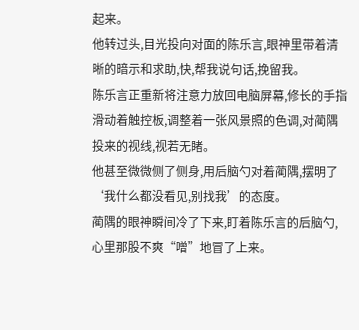起来。
他转过头,目光投向对面的陈乐言,眼神里带着清晰的暗示和求助,快,帮我说句话,挽留我。
陈乐言正重新将注意力放回电脑屏幕,修长的手指滑动着触控板,调整着一张风景照的色调,对蔺隅投来的视线,视若无睹。
他甚至微微侧了侧身,用后脑勺对着蔺隅,摆明了‘我什么都没看见,别找我’的态度。
蔺隅的眼神瞬间冷了下来,盯着陈乐言的后脑勺,心里那股不爽“噌”地冒了上来。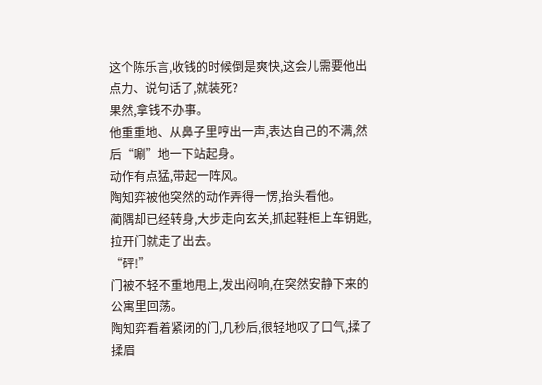这个陈乐言,收钱的时候倒是爽快,这会儿需要他出点力、说句话了,就装死?
果然,拿钱不办事。
他重重地、从鼻子里哼出一声,表达自己的不满,然后“唰”地一下站起身。
动作有点猛,带起一阵风。
陶知弈被他突然的动作弄得一愣,抬头看他。
蔺隅却已经转身,大步走向玄关,抓起鞋柜上车钥匙,拉开门就走了出去。
“砰!”
门被不轻不重地甩上,发出闷响,在突然安静下来的公寓里回荡。
陶知弈看着紧闭的门,几秒后,很轻地叹了口气,揉了揉眉